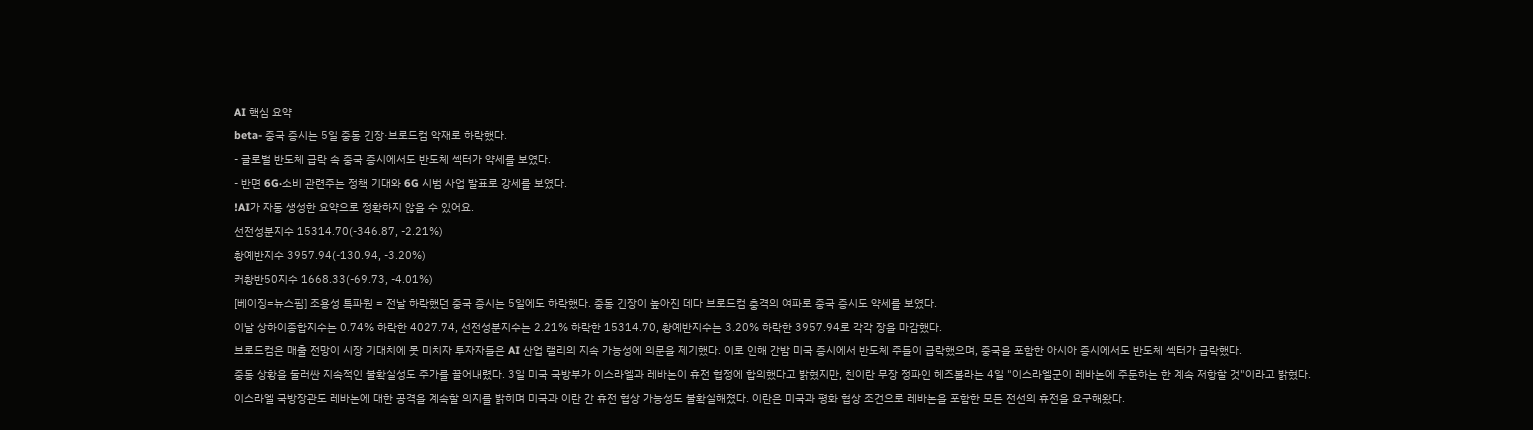AI 핵심 요약
beta- 중국 증시는 5일 중동 긴장·브로드컴 악재로 하락했다.
- 글로벌 반도체 급락 속 중국 증시에서도 반도체 섹터가 약세를 보였다.
- 반면 6G·소비 관련주는 정책 기대와 6G 시범 사업 발표로 강세를 보였다.
!AI가 자동 생성한 요약으로 정확하지 않을 수 있어요.
선전성분지수 15314.70(-346.87, -2.21%)
촹예반지수 3957.94(-130.94, -3.20%)
커촹반50지수 1668.33(-69.73, -4.01%)
[베이징=뉴스핌] 조용성 특파원 = 전날 하락했던 중국 증시는 5일에도 하락했다. 중동 긴장이 높아진 데다 브로드컴 충격의 여파로 중국 증시도 약세를 보였다.
이날 상하이종합지수는 0.74% 하락한 4027.74, 선전성분지수는 2.21% 하락한 15314.70, 촹예반지수는 3.20% 하락한 3957.94로 각각 장을 마감했다.
브로드컴은 매출 전망이 시장 기대치에 못 미치자 투자자들은 AI 산업 랠리의 지속 가능성에 의문을 제기했다. 이로 인해 간밤 미국 증시에서 반도체 주들이 급락했으며, 중국을 포함한 아시아 증시에서도 반도체 섹터가 급락했다.
중동 상황을 둘러싼 지속적인 불확실성도 주가를 끌어내렸다. 3일 미국 국방부가 이스라엘과 레바논이 휴전 협정에 합의했다고 밝혔지만, 친이란 무장 정파인 헤즈볼라는 4일 "이스라엘군이 레바논에 주둔하는 한 계속 저항할 것"이라고 밝혔다.
이스라엘 국방장관도 레바논에 대한 공격을 계속할 의지를 밝히며 미국과 이란 간 휴전 협상 가능성도 불확실해졌다. 이란은 미국과 평화 협상 조건으로 레바논을 포함한 모든 전선의 휴전을 요구해왔다.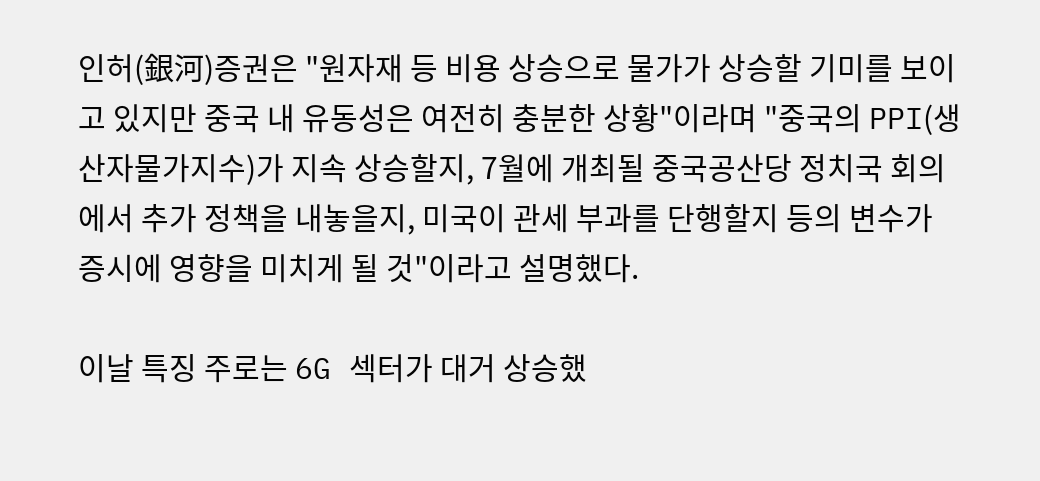인허(銀河)증권은 "원자재 등 비용 상승으로 물가가 상승할 기미를 보이고 있지만 중국 내 유동성은 여전히 충분한 상황"이라며 "중국의 PPI(생산자물가지수)가 지속 상승할지, 7월에 개최될 중국공산당 정치국 회의에서 추가 정책을 내놓을지, 미국이 관세 부과를 단행할지 등의 변수가 증시에 영향을 미치게 될 것"이라고 설명했다.

이날 특징 주로는 6G 섹터가 대거 상승했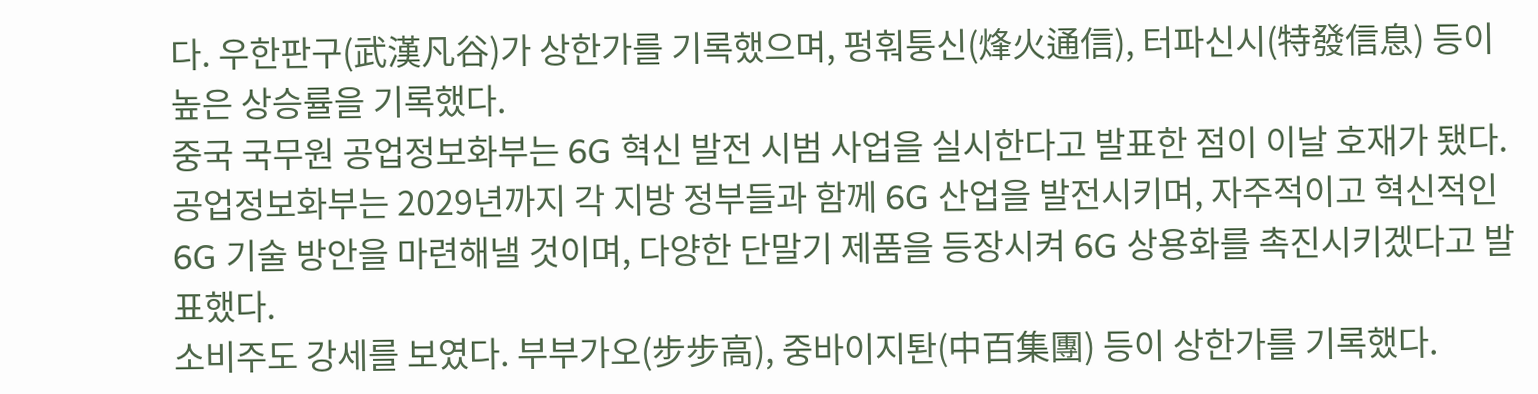다. 우한판구(武漢凡谷)가 상한가를 기록했으며, 펑훠퉁신(烽火通信), 터파신시(特發信息) 등이 높은 상승률을 기록했다.
중국 국무원 공업정보화부는 6G 혁신 발전 시범 사업을 실시한다고 발표한 점이 이날 호재가 됐다. 공업정보화부는 2029년까지 각 지방 정부들과 함께 6G 산업을 발전시키며, 자주적이고 혁신적인 6G 기술 방안을 마련해낼 것이며, 다양한 단말기 제품을 등장시켜 6G 상용화를 촉진시키겠다고 발표했다.
소비주도 강세를 보였다. 부부가오(步步高), 중바이지퇀(中百集團) 등이 상한가를 기록했다.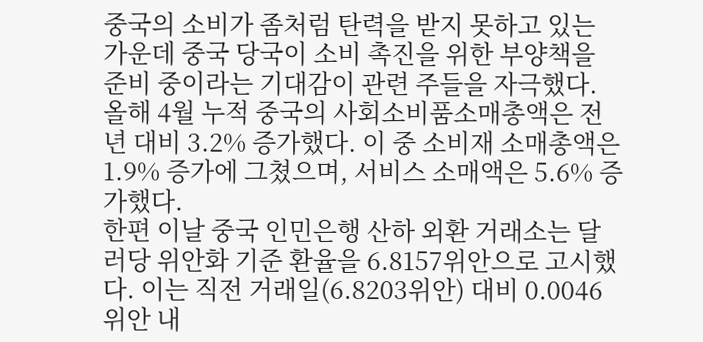중국의 소비가 좀처럼 탄력을 받지 못하고 있는 가운데 중국 당국이 소비 촉진을 위한 부양책을 준비 중이라는 기대감이 관련 주들을 자극했다. 올해 4월 누적 중국의 사회소비품소매총액은 전년 대비 3.2% 증가했다. 이 중 소비재 소매총액은 1.9% 증가에 그쳤으며, 서비스 소매액은 5.6% 증가했다.
한편 이날 중국 인민은행 산하 외환 거래소는 달러당 위안화 기준 환율을 6.8157위안으로 고시했다. 이는 직전 거래일(6.8203위안) 대비 0.0046위안 내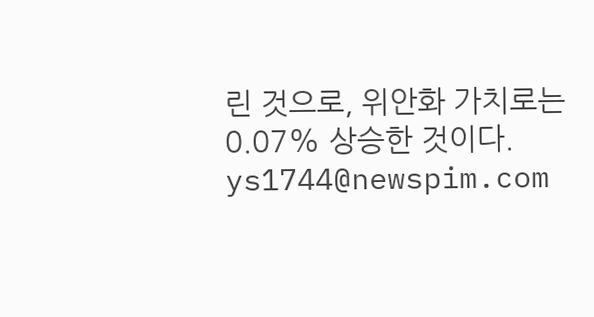린 것으로, 위안화 가치로는 0.07% 상승한 것이다.
ys1744@newspim.com